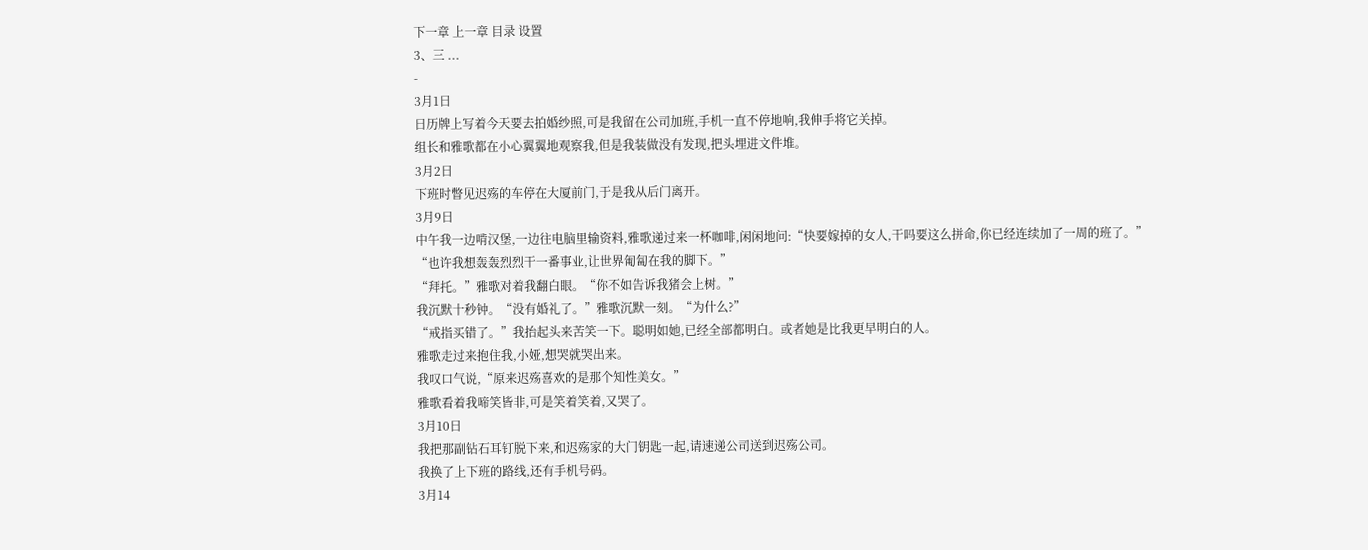下一章 上一章 目录 设置
3、三 ...
-
3月1日
日历牌上写着今天要去拍婚纱照,可是我留在公司加班,手机一直不停地响,我伸手将它关掉。
组长和雅歌都在小心翼翼地观察我,但是我装做没有发现,把头埋进文件堆。
3月2日
下班时瞥见迟殇的车停在大厦前门,于是我从后门离开。
3月9日
中午我一边啃汉堡,一边往电脑里输资料,雅歌递过来一杯咖啡,闲闲地问:“快要嫁掉的女人,干吗要这么拼命,你已经连续加了一周的班了。”
“也许我想轰轰烈烈干一番事业,让世界匍匐在我的脚下。”
“拜托。”雅歌对着我翻白眼。“你不如告诉我猪会上树。”
我沉默十秒钟。“没有婚礼了。”雅歌沉默一刻。“为什么?”
“戒指买错了。”我抬起头来苦笑一下。聪明如她,已经全部都明白。或者她是比我更早明白的人。
雅歌走过来抱住我,小娅,想哭就哭出来。
我叹口气说,“原来迟殇喜欢的是那个知性美女。”
雅歌看着我啼笑皆非,可是笑着笑着,又哭了。
3月10日
我把那副钻石耳钉脱下来,和迟殇家的大门钥匙一起,请速递公司送到迟殇公司。
我换了上下班的路线,还有手机号码。
3月14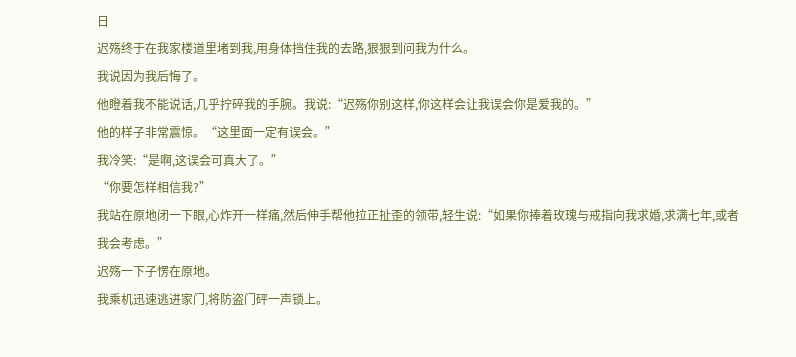日
迟殇终于在我家楼道里堵到我,用身体挡住我的去路,狠狠到问我为什么。
我说因为我后悔了。
他瞪着我不能说话,几乎拧碎我的手腕。我说:“迟殇你别这样,你这样会让我误会你是爱我的。”
他的样子非常震惊。“这里面一定有误会。”
我冷笑:“是啊,这误会可真大了。”
“你要怎样相信我?”
我站在原地闭一下眼,心炸开一样痛,然后伸手帮他拉正扯歪的领带,轻生说:“如果你捧着玫瑰与戒指向我求婚,求满七年,或者我会考虑。”
迟殇一下子愣在原地。
我乘机迅速逃进家门,将防盗门砰一声锁上。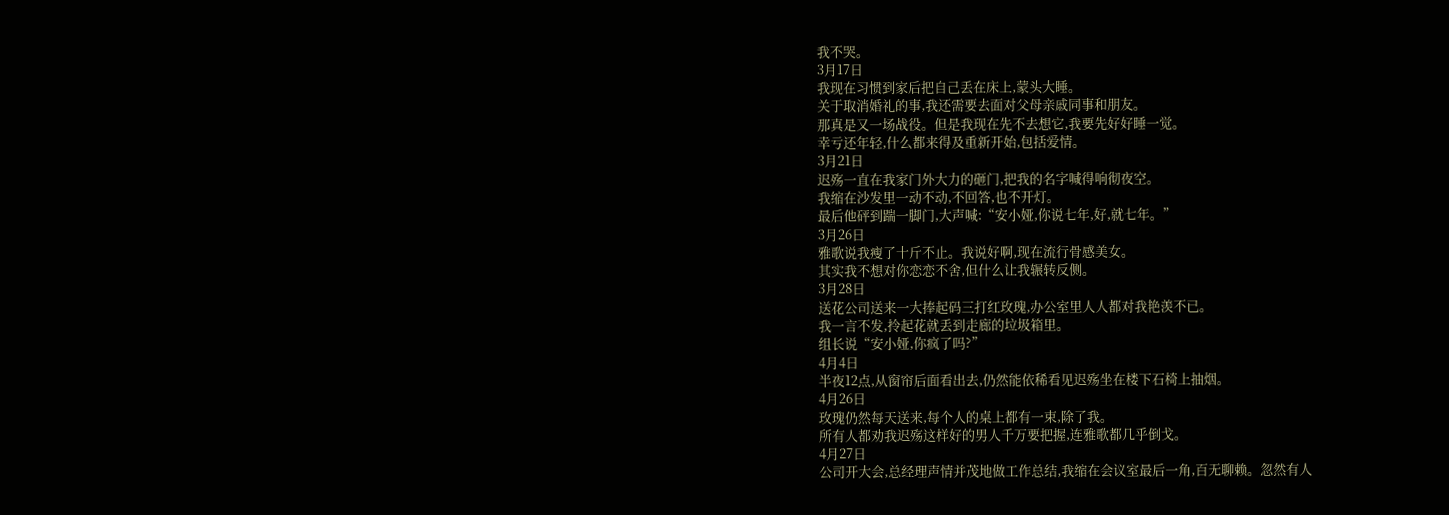我不哭。
3月17日
我现在习惯到家后把自己丢在床上,蒙头大睡。
关于取消婚礼的事,我还需要去面对父母亲戚同事和朋友。
那真是又一场战役。但是我现在先不去想它,我要先好好睡一觉。
幸亏还年轻,什么都来得及重新开始,包括爱情。
3月21日
迟殇一直在我家门外大力的砸门,把我的名字喊得响彻夜空。
我缩在沙发里一动不动,不回答,也不开灯。
最后他砰到踹一脚门,大声喊:“安小娅,你说七年,好,就七年。”
3月26日
雅歌说我瘦了十斤不止。我说好啊,现在流行骨感美女。
其实我不想对你恋恋不舍,但什么让我辗转反侧。
3月28日
送花公司送来一大捧起码三打红玫瑰,办公室里人人都对我艳羡不已。
我一言不发,拎起花就丢到走廊的垃圾箱里。
组长说“安小娅,你疯了吗?”
4月4日
半夜12点,从窗帘后面看出去,仍然能依稀看见迟殇坐在楼下石椅上抽烟。
4月26日
玫瑰仍然每天送来,每个人的桌上都有一束,除了我。
所有人都劝我迟殇这样好的男人千万要把握,连雅歌都几乎倒戈。
4月27日
公司开大会,总经理声情并茂地做工作总结,我缩在会议室最后一角,百无聊赖。忽然有人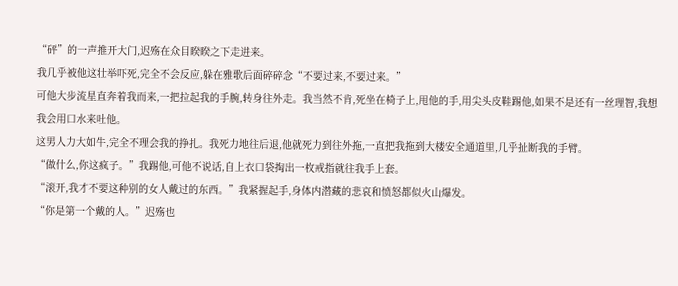“砰”的一声推开大门,迟殇在众目睽睽之下走进来。
我几乎被他这壮举吓死,完全不会反应,躲在雅歌后面碎碎念“不要过来,不要过来。”
可他大步流星直奔着我而来,一把拉起我的手腕,转身往外走。我当然不肯,死坐在椅子上,甩他的手,用尖头皮鞋踢他,如果不是还有一丝理智,我想我会用口水来吐他。
这男人力大如牛,完全不理会我的挣扎。我死力地往后退,他就死力到往外拖,一直把我拖到大楼安全通道里,几乎扯断我的手臂。
“做什么,你这疯子。”我踢他,可他不说话,自上衣口袋掏出一枚戒指就往我手上套。
“滚开,我才不要这种别的女人戴过的东西。”我紧握起手,身体内潜藏的悲哀和愤怒都似火山爆发。
“你是第一个戴的人。”迟殇也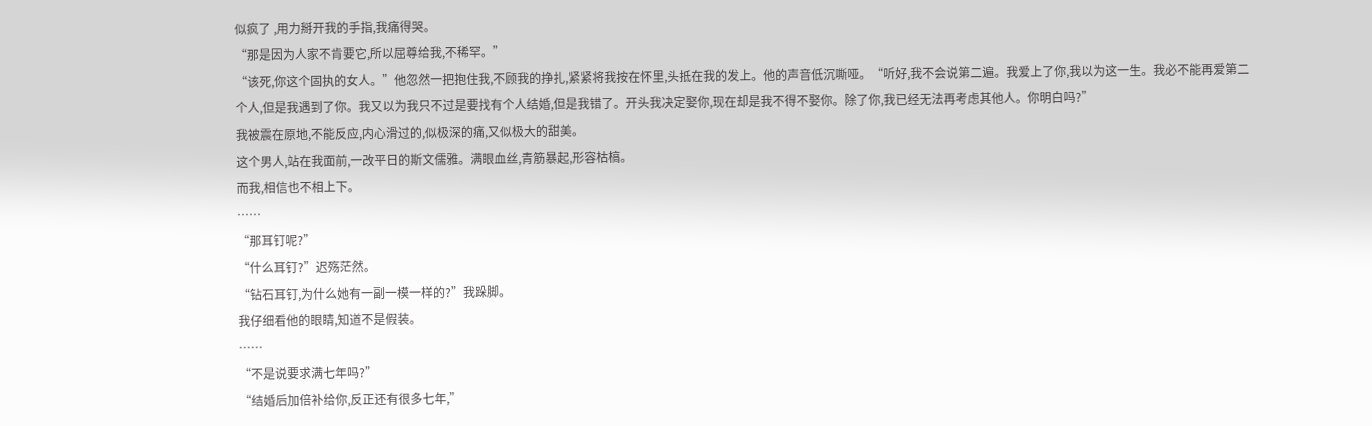似疯了 ,用力掰开我的手指,我痛得哭。
“那是因为人家不肯要它,所以屈尊给我,不稀罕。”
“该死,你这个固执的女人。”他忽然一把抱住我,不顾我的挣扎,紧紧将我按在怀里,头抵在我的发上。他的声音低沉嘶哑。“听好,我不会说第二遍。我爱上了你,我以为这一生。我必不能再爱第二个人,但是我遇到了你。我又以为我只不过是要找有个人结婚,但是我错了。开头我决定娶你,现在却是我不得不娶你。除了你,我已经无法再考虑其他人。你明白吗?”
我被震在原地,不能反应,内心滑过的,似极深的痛,又似极大的甜美。
这个男人,站在我面前,一改平日的斯文儒雅。满眼血丝,青筋暴起,形容枯槁。
而我,相信也不相上下。
……
“那耳钉呢?”
“什么耳钉?”迟殇茫然。
“钻石耳钉,为什么她有一副一模一样的?”我跺脚。
我仔细看他的眼睛,知道不是假装。
……
“不是说要求满七年吗?”
“结婚后加倍补给你,反正还有很多七年,”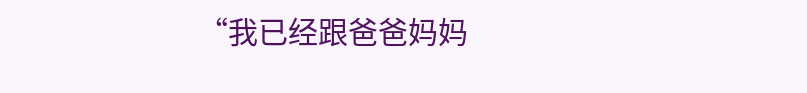“我已经跟爸爸妈妈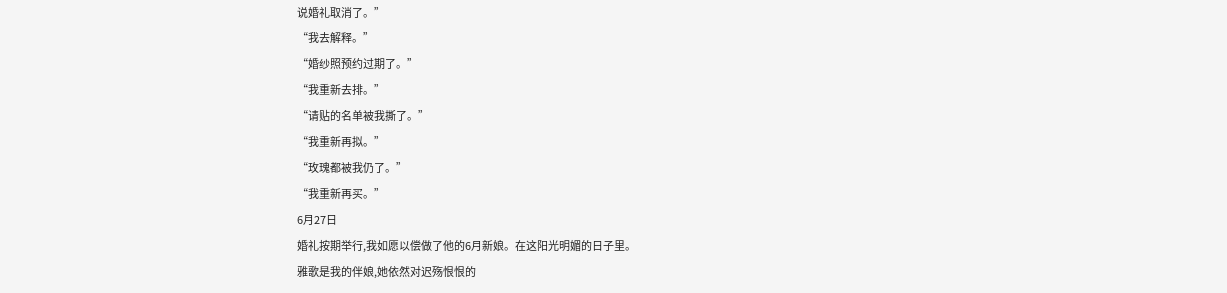说婚礼取消了。”
“我去解释。”
“婚纱照预约过期了。”
“我重新去排。”
“请贴的名单被我撕了。”
“我重新再拟。”
“玫瑰都被我仍了。”
“我重新再买。”
6月27日
婚礼按期举行,我如愿以偿做了他的6月新娘。在这阳光明媚的日子里。
雅歌是我的伴娘,她依然对迟殇恨恨的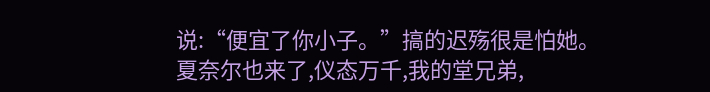说:“便宜了你小子。”搞的迟殇很是怕她。
夏奈尔也来了,仪态万千,我的堂兄弟,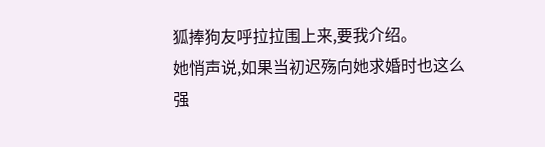狐捧狗友呼拉拉围上来,要我介绍。
她悄声说,如果当初迟殇向她求婚时也这么强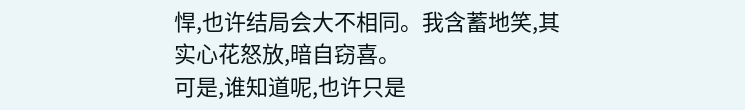悍,也许结局会大不相同。我含蓄地笑,其实心花怒放,暗自窃喜。
可是,谁知道呢,也许只是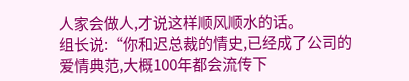人家会做人,才说这样顺风顺水的话。
组长说:“你和迟总裁的情史,已经成了公司的爱情典范,大概100年都会流传下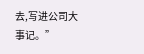去,写进公司大事记。”